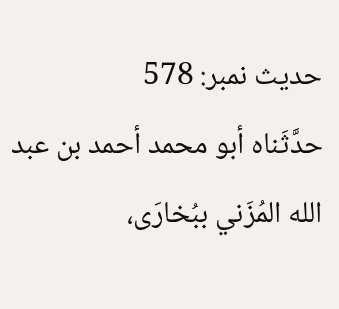حدیث نمبر: 578
حدَّثَناه أبو محمد أحمد بن عبد الله المُزَني ببُخارَى،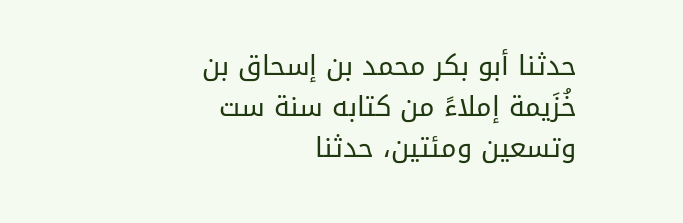حدثنا أبو بكر محمد بن إسحاق بن خُزَيمة إملاءً من كتابه سنة ست وتسعين ومئتين، حدثنا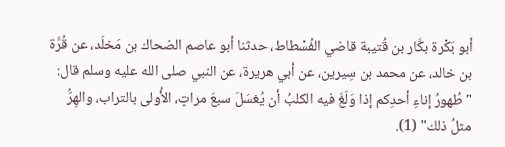أبو بَكْرة بكَّار بن قُتيبة قاضي الفُسْطاط، حدثنا أبو عاصم الضحاك بن مَخلَد، عن قُرَّة بن خالد، عن محمد بن سِيرين، عن أبي هريرة، عن النبي صلى الله عليه وسلم قال: "طُهورُ إناءِ أحدِكم إذا وَلَغَ فيه الكلبُ أن يُغسَلَ سبعَ مراتٍ، الأُولى بالتراب، والهِرُّ مثلُ ذلك" (1).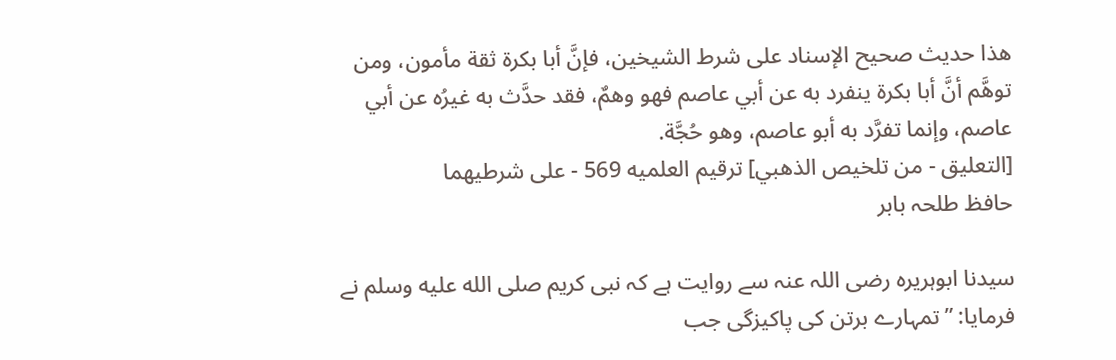هذا حديث صحيح الإسناد على شرط الشيخين، فإنَّ أبا بكرة ثقة مأمون، ومن توهَّم أنَّ أبا بكرة ينفرد به عن أبي عاصم فهو وهمٌ، فقد حدَّث به غيرُه عن أبي عاصم، وإنما تفرَّد به أبو عاصم، وهو حُجَّة.
[التعليق - من تلخيص الذهبي] ترقيم العلميه 569 - على شرطيهما
حافظ طلحہ بابر

سیدنا ابوہریرہ رضی اللہ عنہ سے روایت ہے کہ نبی کریم صلى الله عليه وسلم نے فرمایا: ”تمہارے برتن کی پاکیزگی جب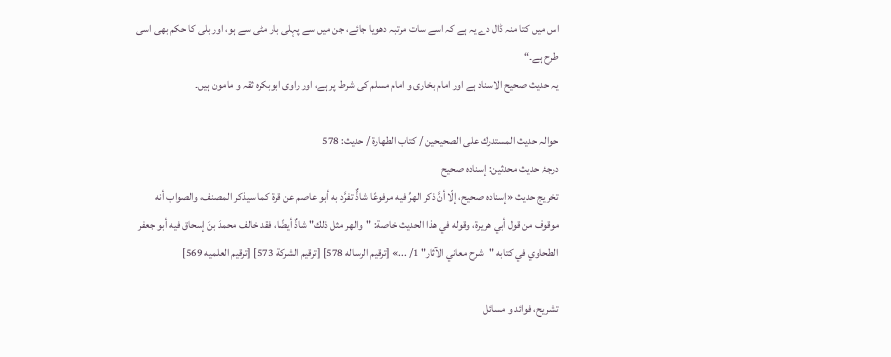اس میں کتا منہ ڈال دے یہ ہے کہ اسے سات مرتبہ دھویا جائے، جن میں سے پہلی بار مٹی سے ہو، اور بلی کا حکم بھی اسی طرح ہے۔“
یہ حدیث صحیح الاسناد ہے اور امام بخاری و امام مسلم کی شرط پر ہے، اور راوی ابوبکرہ ثقہ و مامون ہیں۔

حوالہ حدیث المستدرك على الصحيحين / كتاب الطهارة / حدیث: 578
درجۂ حدیث محدثین: إسناده صحيح
تخریج حدیث «إسناده صحيح، إلّا أنَّ ذكر الهرِّ فيه مرفوعًا شاذٌّ تفرَّد به أبو عاصم عن قرة كما سيذكر المصنف، والصواب أنه موقوف من قول أبي هريرة، وقوله في هذا الحديث خاصة: "والهر مثل ذلك" شاذٌ أيضًا، فقد خالف محمدَ بنَ إسحاق فيه أبو جعفر الطحاوي في كتابه "شرح معاني الآثار" 1/ ...» [ترقيم الرساله 578] [ترقيم الشركة 573] [ترقيم العلميه 569]

تشریح، فوائد و مسائل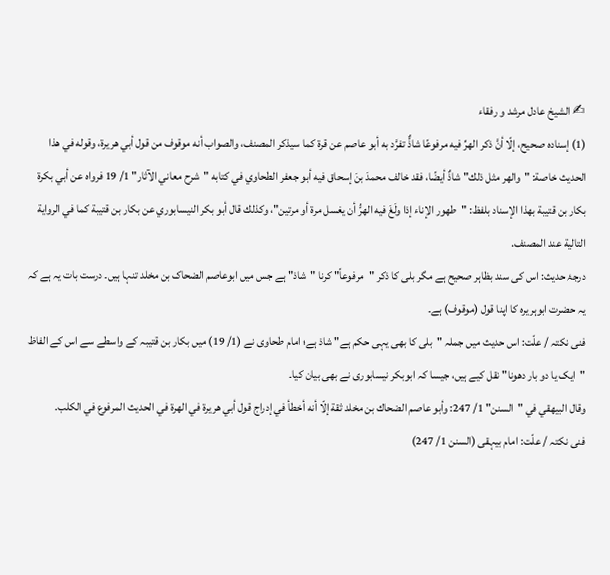✍ الشیخ عادل مرشد و رفقاء
(1) إسناده صحيح، إلّا أنَّ ذكر الهرِّ فيه مرفوعًا شاذٌّ تفرَّد به أبو عاصم عن قرة كما سيذكر المصنف، والصواب أنه موقوف من قول أبي هريرة، وقوله في هذا الحديث خاصة: "والهر مثل ذلك" شاذٌ أيضًا، فقد خالف محمدَ بنَ إسحاق فيه أبو جعفر الطحاوي في كتابه "شرح معاني الآثار" 1/ 19 فرواه عن أبي بكرة بكار بن قتيبة بهذا الإسناد بلفظ: "طهور الإناء إذا ولَغَ فيه الهرُّ أن يغسل مرة أو مرتين"، وكذلك قال أبو بكر النيسابوري عن بكار بن قتيبة كما في الرواية التالية عند المصنف.
درجۂ حدیث: اس کی سند بظاہر صحیح ہے مگر بلی کا ذکر "مرفوعاً" کرنا "شاذ" ہے جس میں ابوعاصم الضحاک بن مخلد تنہا ہیں۔ درست بات یہ ہے کہ یہ حضرت ابوہریرہ کا اپنا قول (موقوف) ہے۔
فنی نکتہ / علّت: اس حدیث میں جملہ "بلی کا بھی یہی حکم ہے" شاذ ہے؛ امام طحاوی نے (1/ 19) میں بکار بن قتیبہ کے واسطے سے اس کے الفاظ "ایک یا دو بار دھونا" نقل کیے ہیں، جیسا کہ ابوبکر نیسابوری نے بھی بیان کیا۔
وقال البيهقي في "السنن" 1/ 247: وأبو عاصم الضحاك بن مخلد ثقة إلّا أنه أخطأ في إدراج قول أبي هريرة في الهرة في الحديث المرفوع في الكلب.
فنی نکتہ / علّت: امام بیہقی (السنن 1/ 247)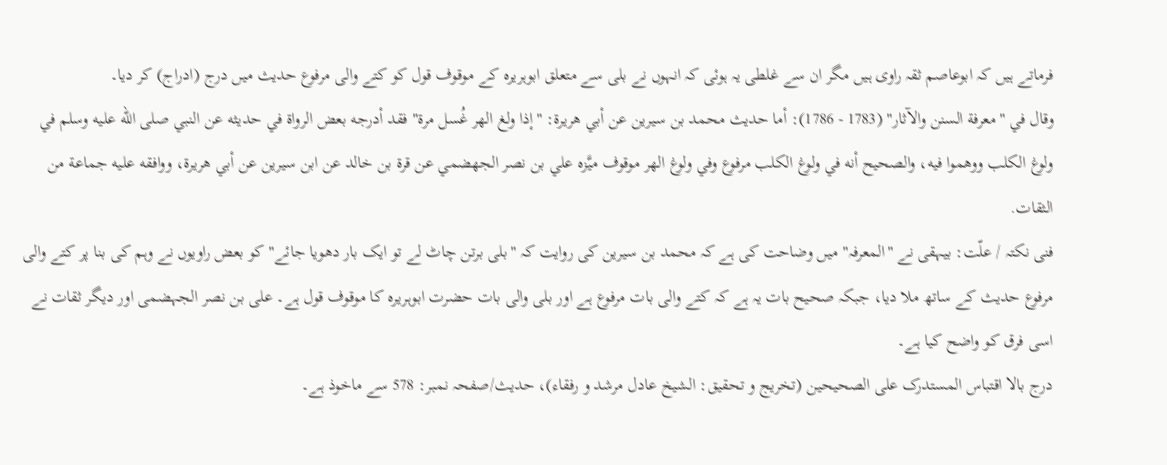فرماتے ہیں کہ ابوعاصم ثقہ راوی ہیں مگر ان سے غلطی یہ ہوئی کہ انہوں نے بلی سے متعلق ابوہریرہ کے موقوف قول کو کتے والی مرفوع حدیث میں درج (ادراج) کر دیا۔
وقال في "معرفة السنن والآثار" (1783 - 1786): أما حديث محمد بن سيرين عن أبي هريرة: "إذا ولغ الهر غُسل مرة" فقد أدرجه بعض الرواة في حديثه عن النبي صلى الله عليه وسلم في ولوغ الكلب ووهموا فيه، والصحيح أنه في ولوغ الكلب مرفوع وفي ولوغ الهر موقوف ميَّزه علي بن نصر الجهضمي عن قرة بن خالد عن ابن سيرين عن أبي هريرة، ووافقه عليه جماعة من الثقات.
فنی نکتہ / علّت: بیہقی نے "المعرفہ" میں وضاحت کی ہے کہ محمد بن سیرین کی روایت کہ "بلی برتن چاٹ لے تو ایک بار دھویا جائے" کو بعض راویوں نے وہم کی بنا پر کتے والی مرفوع حدیث کے ساتھ ملا دیا، جبکہ صحیح بات یہ ہے کہ کتے والی بات مرفوع ہے اور بلی والی بات حضرت ابوہریرہ کا موقوف قول ہے۔ علی بن نصر الجہضمی اور دیگر ثقات نے اسی فرق کو واضح کیا ہے۔
درج بالا اقتباس المستدرک علی الصحیحین (تخریج و تحقیق: الشیخ عادل مرشد و رفقاء)، حدیث/صفحہ نمبر: 578 سے ماخوذ ہے۔